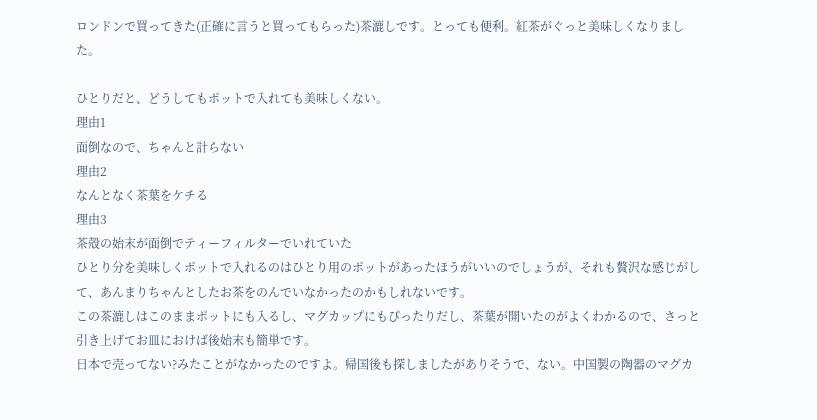ロンドンで買ってきた(正確に言うと買ってもらった)茶漉しです。とっても便利。紅茶がぐっと美味しくなりました。

ひとりだと、どうしてもポットで入れても美味しくない。
理由1
面倒なので、ちゃんと計らない
理由2
なんとなく茶葉をケチる
理由3
茶殻の始末が面倒でティーフィルターでいれていた
ひとり分を美味しくポットで入れるのはひとり用のポットがあったほうがいいのでしょうが、それも贅沢な感じがして、あんまりちゃんとしたお茶をのんでいなかったのかもしれないです。
この茶漉しはこのままポットにも入るし、マグカップにもぴったりだし、茶葉が開いたのがよくわかるので、さっと引き上げてお皿におけば後始末も簡単です。
日本で売ってない?みたことがなかったのですよ。帰国後も探しましたがありそうで、ない。中国製の陶器のマグカ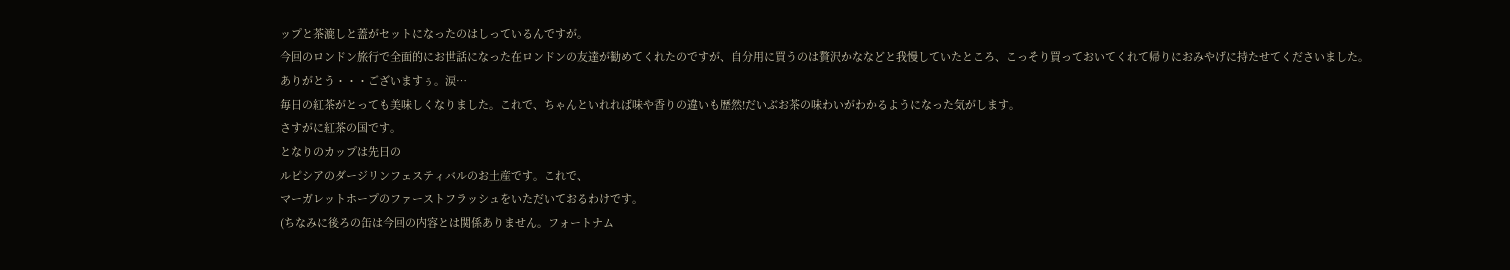ップと茶漉しと蓋がセットになったのはしっているんですが。
今回のロンドン旅行で全面的にお世話になった在ロンドンの友達が勧めてくれたのですが、自分用に買うのは贅沢かななどと我慢していたところ、こっそり買っておいてくれて帰りにおみやげに持たせてくださいました。
ありがとう・・・ございますぅ。涙…
毎日の紅茶がとっても美味しくなりました。これで、ちゃんといれれば味や香りの違いも歴然!だいぶお茶の味わいがわかるようになった気がします。
さすがに紅茶の国です。
となりのカップは先日の
ルピシアのダージリンフェスティバルのお土産です。これで、
マーガレットホープのファーストフラッシュをいただいておるわけです。
(ちなみに後ろの缶は今回の内容とは関係ありません。フォートナム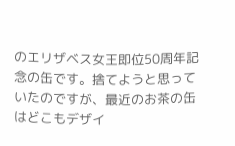のエリザベス女王即位50周年記念の缶です。捨てようと思っていたのですが、最近のお茶の缶はどこもデザイ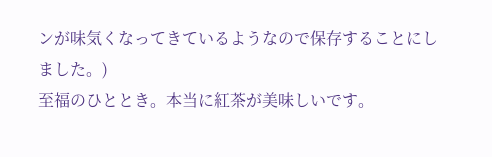ンが味気くなってきているようなので保存することにしました。)
至福のひととき。本当に紅茶が美味しいです。